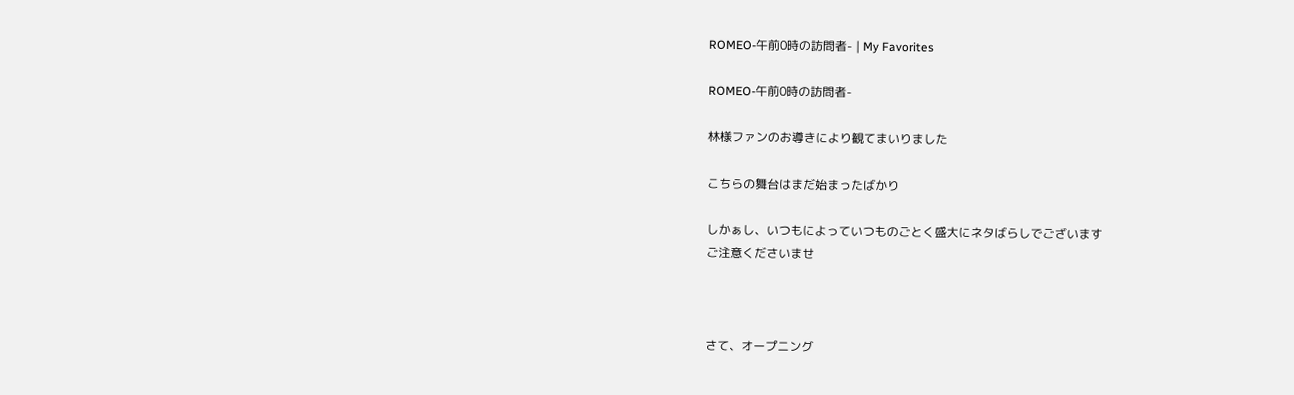ROMEO-午前0時の訪問者- | My Favorites

ROMEO-午前0時の訪問者-

林様ファンのお導きにより観てまいりました

こちらの舞台はまだ始まったばかり

しかぁし、いつもによっていつものごとく盛大にネタばらしでございます
ご注意くださいませ



さて、オープニング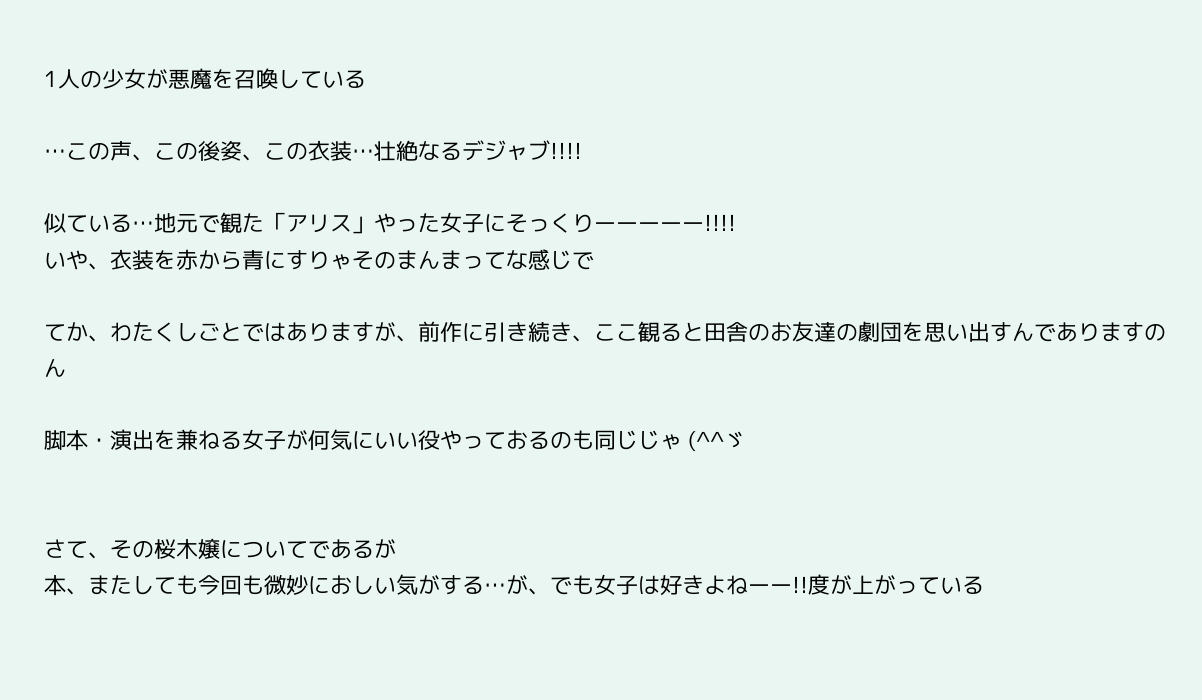1人の少女が悪魔を召喚している

…この声、この後姿、この衣装…壮絶なるデジャブ!!!!

似ている…地元で観た「アリス」やった女子にそっくりーーーーー!!!!
いや、衣装を赤から青にすりゃそのまんまってな感じで

てか、わたくしごとではありますが、前作に引き続き、ここ観ると田舎のお友達の劇団を思い出すんでありますのん

脚本・演出を兼ねる女子が何気にいい役やっておるのも同じじゃ (^^ゞ


さて、その桜木嬢についてであるが
本、またしても今回も微妙におしい気がする…が、でも女子は好きよねーー!!度が上がっている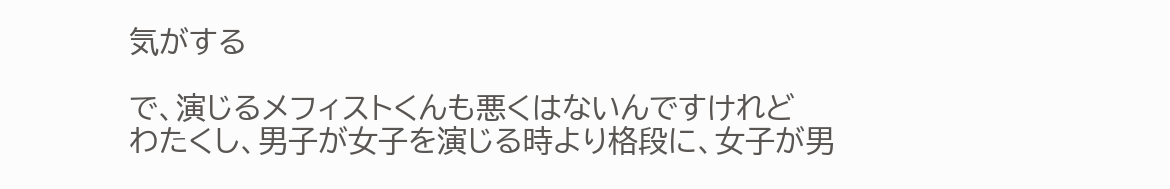気がする

で、演じるメフィストくんも悪くはないんですけれど
わたくし、男子が女子を演じる時より格段に、女子が男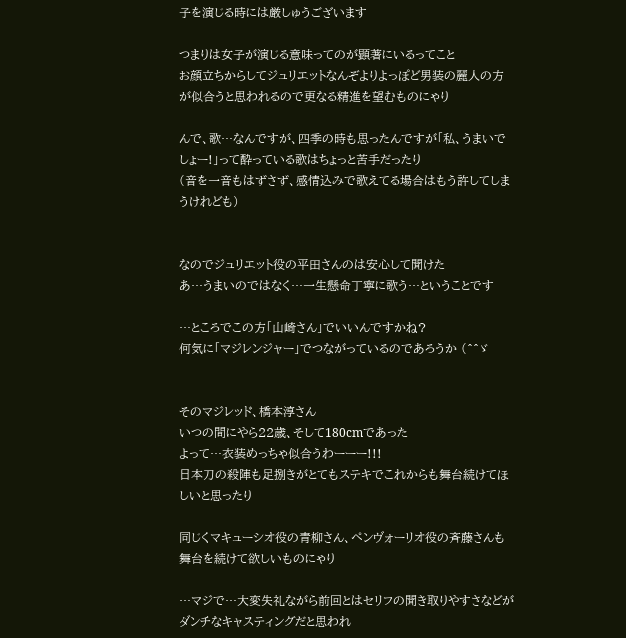子を演じる時には厳しゅうございます

つまりは女子が演じる意味ってのが顕著にいるってこと
お顔立ちからしてジュリエットなんぞよりよっぽど男装の麗人の方が似合うと思われるので更なる精進を望むものにゃり

んで、歌…なんですが、四季の時も思ったんですが「私、うまいでしょー!」って酔っている歌はちょっと苦手だったり
(音を一音もはずさず、感情込みで歌えてる場合はもう許してしまうけれども)


なのでジュリエット役の平田さんのは安心して聞けた
あ…うまいのではなく…一生懸命丁寧に歌う…ということです

…ところでこの方「山崎さん」でいいんですかね?
何気に「マジレンジャー」でつながっているのであろうか (^^ゞ


そのマジレッド、橋本淳さん
いつの間にやら22歳、そして180cmであった
よって…衣装めっちゃ似合うわーーー!!!
日本刀の殺陣も足捌きがとてもステキでこれからも舞台続けてほしいと思ったり

同じくマキューシオ役の青柳さん、ペンヴォーリオ役の斉藤さんも舞台を続けて欲しいものにゃり

…マジで…大変失礼ながら前回とはセリフの聞き取りやすさなどがダンチなキャスティングだと思われ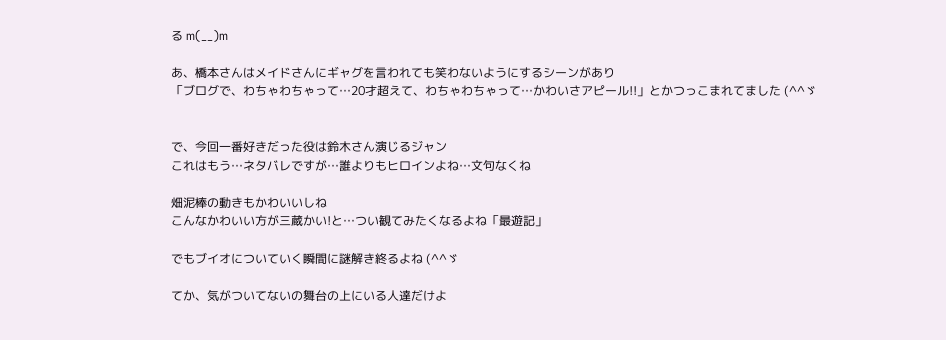る m(__)m

あ、橋本さんはメイドさんにギャグを言われても笑わないようにするシーンがあり
「ブログで、わちゃわちゃって…20才超えて、わちゃわちゃって…かわいさアピール!!」とかつっこまれてました (^^ゞ


で、今回一番好きだった役は鈴木さん演じるジャン
これはもう…ネタバレですが…誰よりもヒロインよね…文句なくね

畑泥棒の動きもかわいいしね
こんなかわいい方が三蔵かい!と…つい観てみたくなるよね「最遊記」

でもブイオについていく瞬間に謎解き終るよね (^^ゞ

てか、気がついてないの舞台の上にいる人達だけよ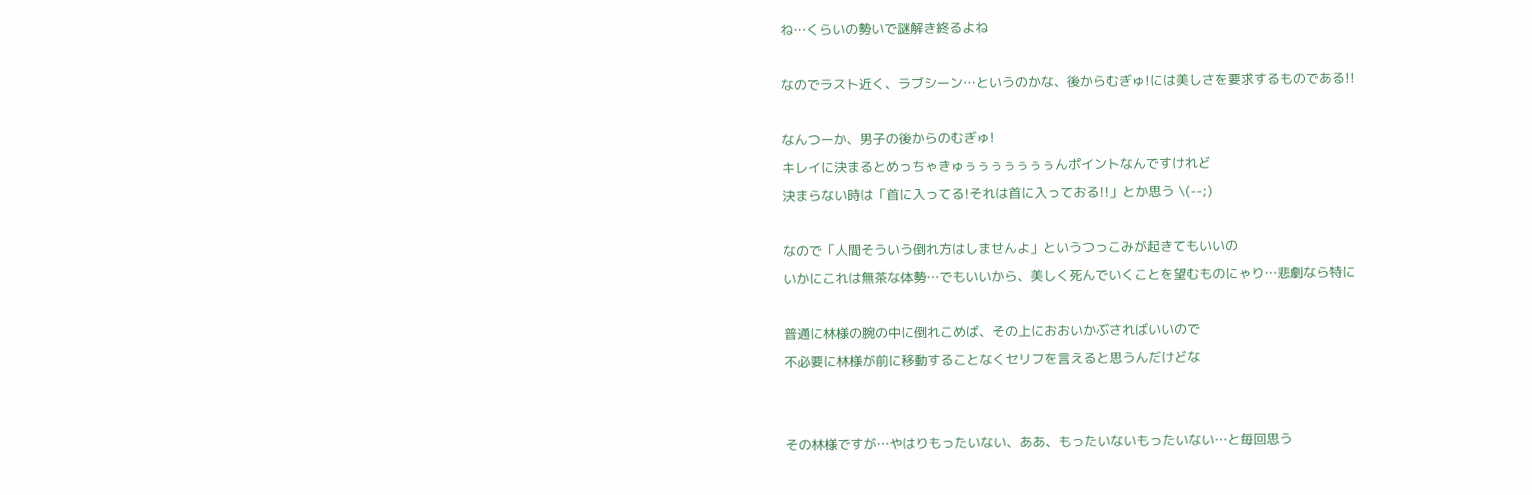ね…くらいの勢いで謎解き終るよね

なのでラスト近く、ラブシーン…というのかな、後からむぎゅ!には美しさを要求するものである!!

なんつーか、男子の後からのむぎゅ!
キレイに決まるとめっちゃきゅぅぅぅぅぅぅぅんポイントなんですけれど
決まらない時は「首に入ってる!それは首に入っておる!!」とか思う \(--;)

なので「人間そういう倒れ方はしませんよ」というつっこみが起きてもいいの
いかにこれは無茶な体勢…でもいいから、美しく死んでいくことを望むものにゃり…悲劇なら特に

普通に林様の腕の中に倒れこめば、その上におおいかぶさればいいので
不必要に林様が前に移動することなくセリフを言えると思うんだけどな


その林様ですが…やはりもったいない、ああ、もったいないもったいない…と毎回思う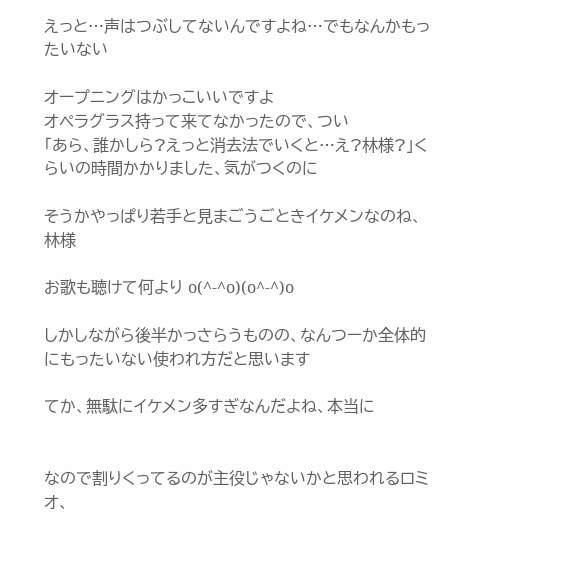えっと…声はつぶしてないんですよね…でもなんかもったいない

オープニングはかっこいいですよ
オペラグラス持って来てなかったので、つい
「あら、誰かしら?えっと消去法でいくと…え?林様?」くらいの時間かかりました、気がつくのに

そうかやっぱり若手と見まごうごときイケメンなのね、林様

お歌も聴けて何より o(^-^o)(o^-^)o

しかしながら後半かっさらうものの、なんつーか全体的にもったいない使われ方だと思います

てか、無駄にイケメン多すぎなんだよね、本当に


なので割りくってるのが主役じゃないかと思われるロミオ、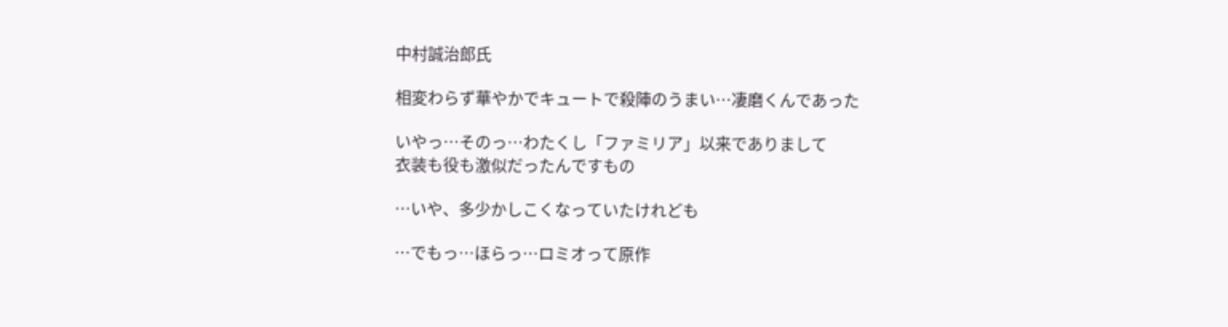中村誠治郎氏

相変わらず華やかでキュートで殺陣のうまい…凄磨くんであった

いやっ…そのっ…わたくし「ファミリア」以来でありまして
衣装も役も激似だったんですもの

…いや、多少かしこくなっていたけれども

…でもっ…ほらっ…ロミオって原作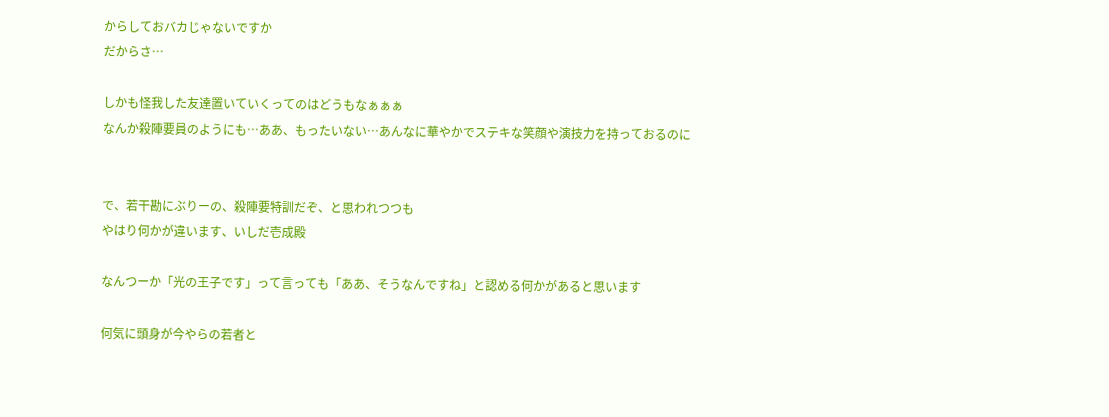からしておバカじゃないですか
だからさ…

しかも怪我した友達置いていくってのはどうもなぁぁぁ
なんか殺陣要員のようにも…ああ、もったいない…あんなに華やかでステキな笑顔や演技力を持っておるのに


で、若干勘にぶりーの、殺陣要特訓だぞ、と思われつつも
やはり何かが違います、いしだ壱成殿

なんつーか「光の王子です」って言っても「ああ、そうなんですね」と認める何かがあると思います

何気に頭身が今やらの若者と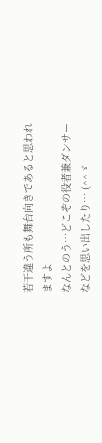若干違う所も舞台向きであると思われますよ
なんとのう…どこぞの役者兼ダンサーなどを思い出したり… (^^ゞ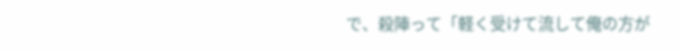で、殺陣って「軽く受けて流して俺の方が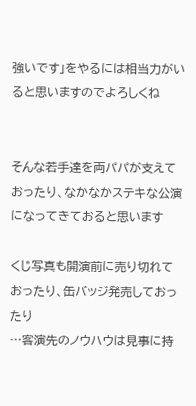強いです」をやるには相当力がいると思いますのでよろしくね


そんな若手達を両パパが支えておったり、なかなかステキな公演になってきておると思います

くじ写真も開演前に売り切れておったり、缶バッジ発売しておったり
…客演先のノウハウは見事に持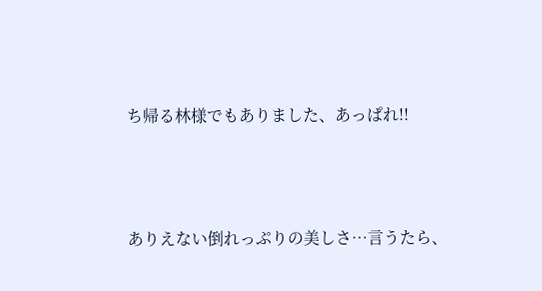ち帰る林様でもありました、あっぱれ!!





ありえない倒れっぷりの美しさ…言うたら、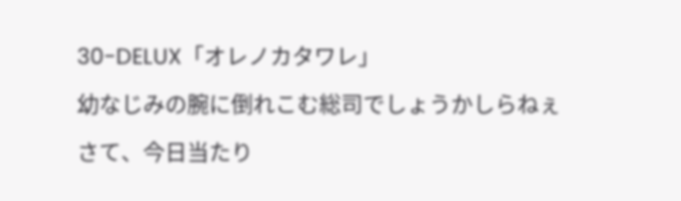30-DELUX「オレノカタワレ」

幼なじみの腕に倒れこむ総司でしょうかしらねぇ

さて、今日当たり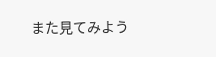また見てみよう